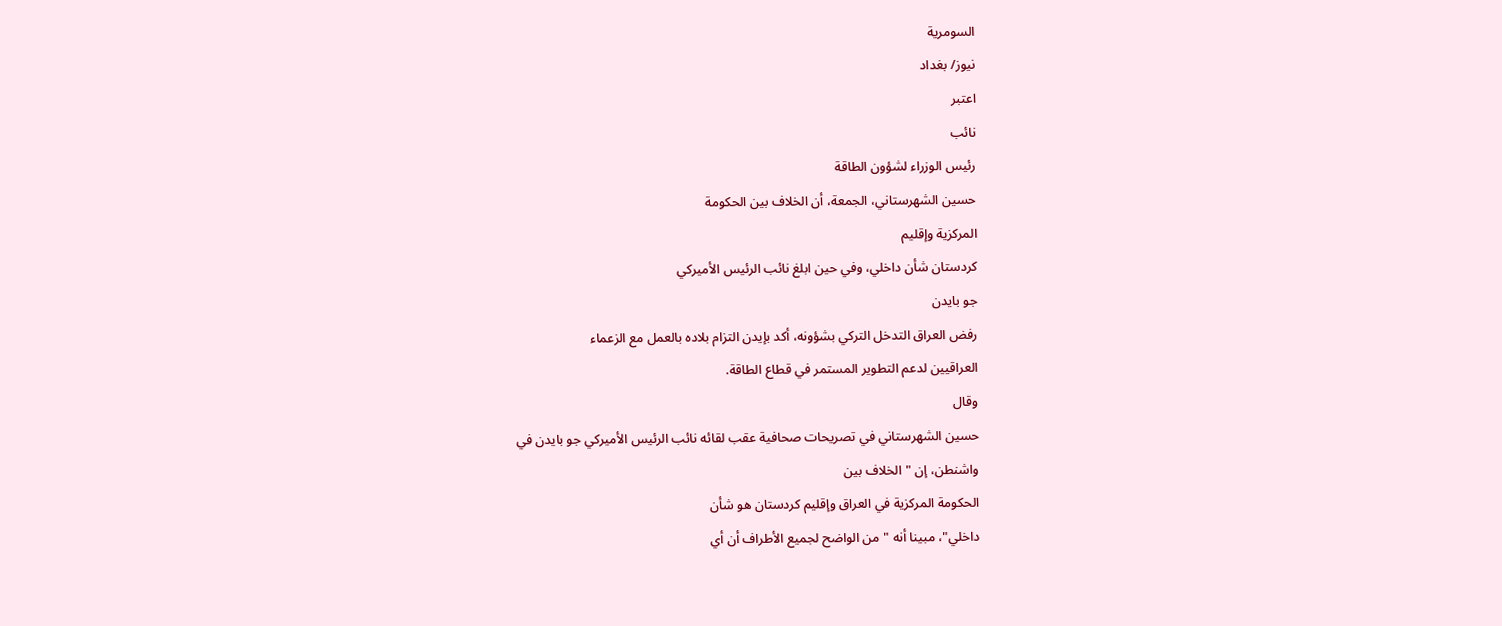السومرية
نيوز/ بغداد
اعتبر
نائب
رئيس الوزراء لشؤون الطاقة
حسين الشهرستاني، الجمعة، أن الخلاف بين الحكومة
المركزية وإقليم
كردستان شأن داخلي، وفي حين ابلغ نائب الرئيس الأميركي
جو بايدن
رفض العراق التدخل التركي بشؤونه، أكد بإيدن التزام بلاده بالعمل مع الزعماء
العراقيين لدعم التطوير المستمر في قطاع الطاقة.
وقال
حسين الشهرستاني في تصريحات صحافية عقب لقائه نائب الرئيس الأميركي جو بايدن في
واشنطن، إن "الخلاف بين
الحكومة المركزية في العراق وإقليم كردستان هو شأن
داخلي"، مبينا أنه "من الواضح لجميع الأطراف أن أي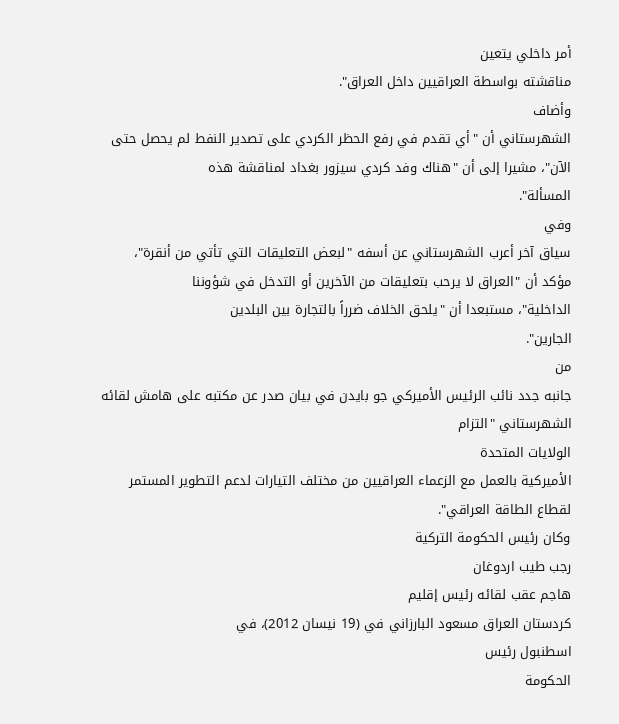أمر داخلي يتعين
مناقشته بواسطة العراقيين داخل العراق".
وأضاف
الشهرستاني أن "أي تقدم في رفع الحظر الكردي على تصدير النفط لم يحصل حتى
الآن"، مشيرا إلى أن "هناك وفد كردي سيزور بغداد لمناقشة هذه
المسألة".
وفي
سياق آخر أعرب الشهرستاني عن أسفه "لبعض التعليقات التي تأتي من أنقرة"،
مؤكد أن "العراق لا يرحب بتعليقات من الآخرين أو التدخل في شؤوننا
الداخلية"، مستبعدا أن "يلحق الخلاف ضرراً بالتجارة بين البلدين
الجارين".
من
جانبه جدد نائب الرئيس الأميركي جو بايدن في بيان صدر عن مكتبه على هامش لقائه
الشهرستاني "التزام
الولايات المتحدة
الأميركية بالعمل مع الزعماء العراقيين من مختلف التيارات لدعم التطوير المستمر
لقطاع الطاقة العراقي".
وكان رئيس الحكومة التركية
رجب طيب اردوغان
هاجم عقب لقائه رئيس إقليم
كردستان العراق مسعود البارزاني في (19 نيسان 2012)، في
اسطنبول رئيس
الحكومة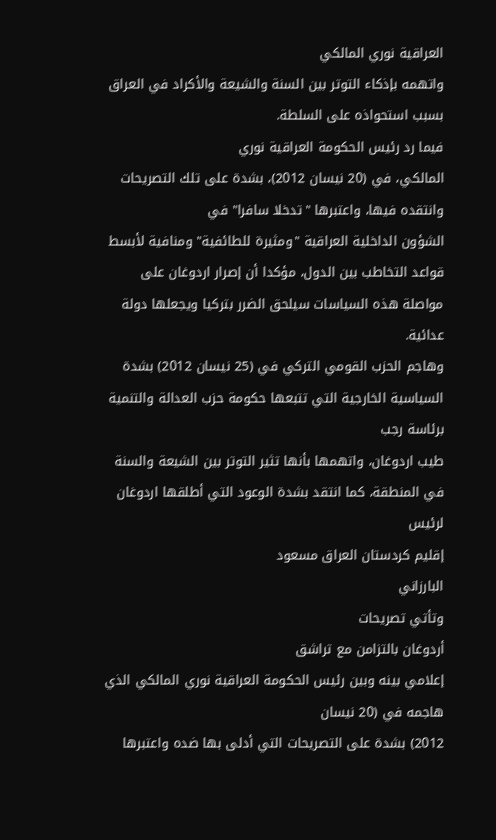العراقية نوري المالكي
واتهمه بإذكاء التوتر بين السنة والشيعة والأكراد في العراق بسبب استحواذه على السلطة.
فيما رد رئيس الحكومة العراقية نوري
المالكي، في (20 نيسان 2012)، بشدة على تلك التصريحات وانتقده فيها، واعتبرها "تدخلا سافرا" في
الشؤون الداخلية العراقية "ومثيرة للطائفية" ومنافية لأبسط قواعد التخاطب بين الدول، مؤكدا أن إصرار اردوغان على مواصلة هذه السياسات سيلحق الضرر بتركيا ويجعلها دولة عدائية.
وهاجم الحزب القومي التركي في (25 نيسان 2012) بشدة السياسية الخارجية التي تتبعها حكومة حزب العدالة والتنمية برئاسة رجب
طيب اردوغان، واتهمها بأنها تثير التوتر بين الشيعة والسنة في المنطقة، كما انتقد بشدة الوعود التي أطلقها اردوغان لرئيس
إقليم كردستان العراق مسعود
البارزاني
وتأتي تصريحات
أردوغان بالتزامن مع تراشق
إعلامي بينه وبين رئيس الحكومة العراقية نوري المالكي الذي هاجمه في (20 نيسان
2012) بشدة على التصريحات التي أدلى بها ضده واعتبرها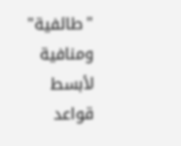"طائفية" ومنافية لأبسط
قواعد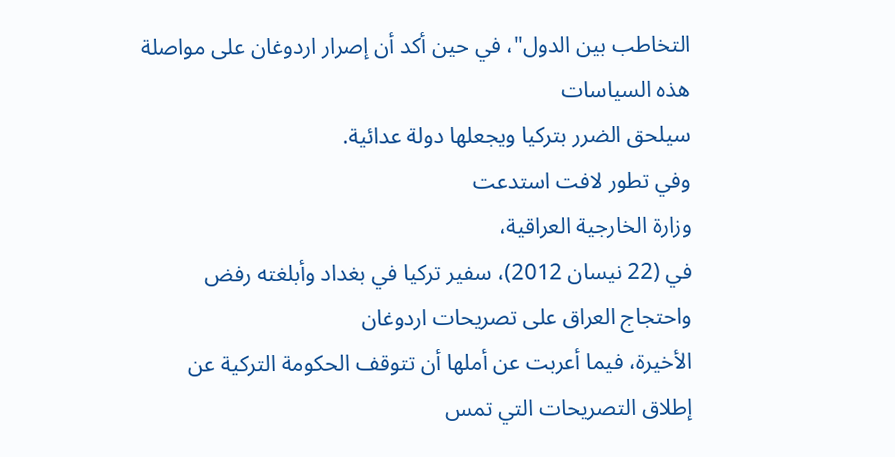التخاطب بين الدول"، في حين أكد أن إصرار اردوغان على مواصلة هذه السياسات
سيلحق الضرر بتركيا ويجعلها دولة عدائية.
وفي تطور لافت استدعت
وزارة الخارجية العراقية،
في (22 نيسان 2012)، سفير تركيا في بغداد وأبلغته رفض واحتجاج العراق على تصريحات اردوغان
الأخيرة، فيما أعربت عن أملها أن تتوقف الحكومة التركية عن إطلاق التصريحات التي تمس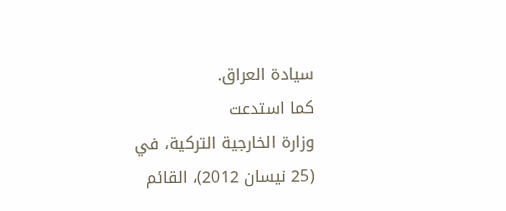سيادة العراق.
كما استدعت
وزارة الخارجية التركية، في
(25 نيسان 2012)، القائم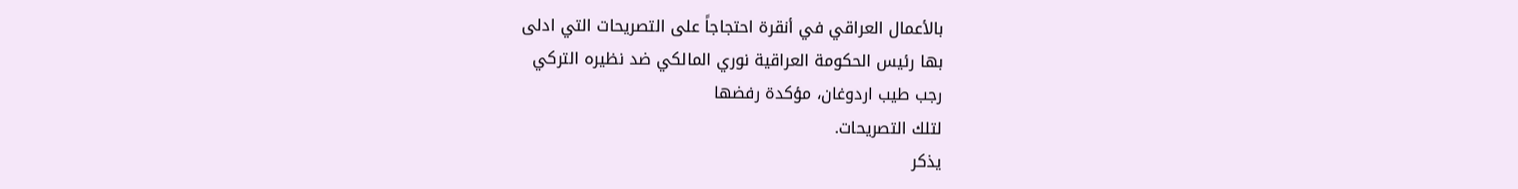بالأعمال العراقي في أنقرة احتجاجاً على التصريحات التي ادلى
بها رئيس الحكومة العراقية نوري المالكي ضد نظيره التركي
رجب طيب اردوغان، مؤكدة رفضها
لتلك التصريحات.
يذكر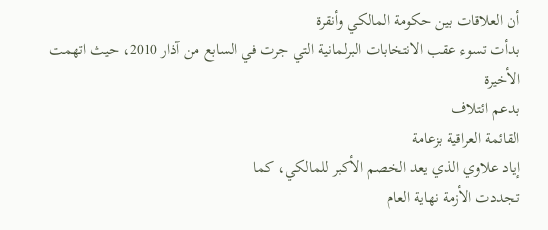أن العلاقات بين حكومة المالكي وأنقرة
بدأت تسوء عقب الانتخابات البرلمانية التي جرت في السابع من آذار 2010، حيث اتهمت الأخيرة
بدعم ائتلاف
القائمة العراقية بزعامة
إياد علاوي الذي يعد الخصم الأكبر للمالكي، كما
تجددت الأزمة نهاية العام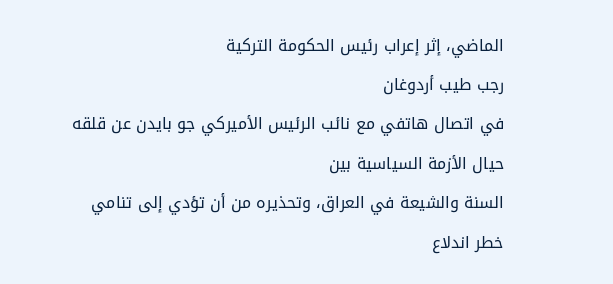الماضي، إثر إعراب رئيس الحكومة التركية
رجب طيب أردوغان
في اتصال هاتفي مع نائب الرئيس الأميركي جو بايدن عن قلقه حيال الأزمة السياسية بين
السنة والشيعة في العراق، وتحذيره من أن تؤدي إلى تنامي خطر اندلاع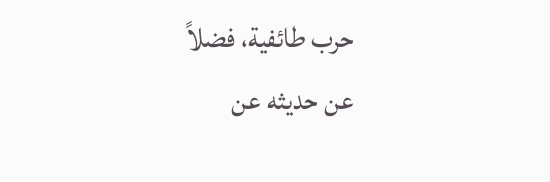حرب طائفية، فضلاً
عن حديثه عن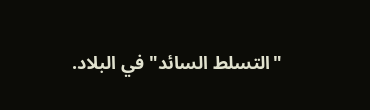"التسلط السائد" في البلاد.